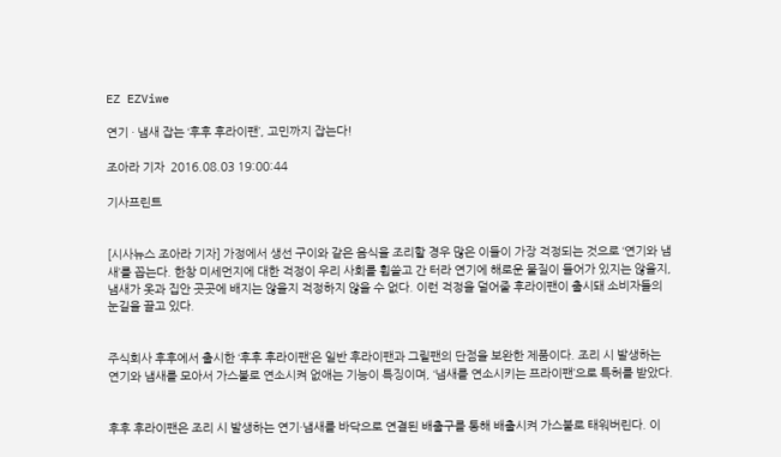EZ EZViwe

연기 · 냄새 잡는 ‘후후 후라이팬’, 고민까지 잡는다!

조아라 기자  2016.08.03 19:00:44

기사프린트


[시사뉴스 조아라 기자] 가정에서 생선 구이와 같은 음식을 조리할 경우 많은 이들이 가장 걱정되는 것으로 ‘연기와 냄새’를 꼽는다. 한창 미세먼지에 대한 걱정이 우리 사회를 휩쓸고 간 터라 연기에 해로운 물질이 들어가 있지는 않을지, 냄새가 옷과 집안 곳곳에 배지는 않을지 걱정하지 않을 수 없다. 이런 걱정을 덜어줄 후라이팬이 출시돼 소비자들의 눈길을 끌고 있다.


주식회사 후후에서 출시한 ‘후후 후라이팬’은 일반 후라이팬과 그릴팬의 단점을 보완한 제품이다. 조리 시 발생하는 연기와 냄새를 모아서 가스불로 연소시켜 없애는 기능이 특징이며, ‘냄새를 연소시키는 프라이팬’으로 특허를 받았다.


후후 후라이팬은 조리 시 발생하는 연기·냄새를 바닥으로 연결된 배출구를 통해 배출시켜 가스불로 태워버린다. 이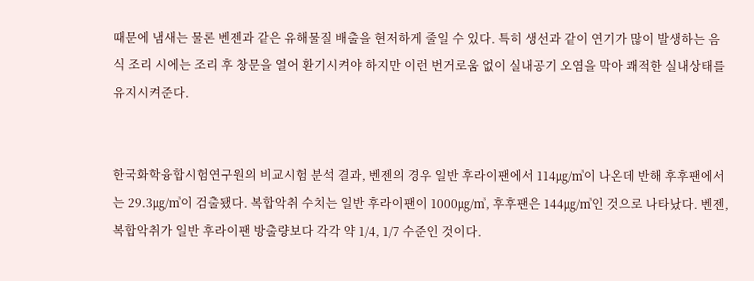때문에 냄새는 물론 벤젠과 같은 유해물질 배출을 현저하게 줄일 수 있다. 특히 생선과 같이 연기가 많이 발생하는 음식 조리 시에는 조리 후 창문을 열어 환기시켜야 하지만 이런 번거로움 없이 실내공기 오염을 막아 쾌적한 실내상태를 유지시켜준다.


한국화학융합시험연구원의 비교시험 분석 결과, 벤젠의 경우 일반 후라이팬에서 114㎍/㎥이 나온데 반해 후후팬에서는 29.3㎍/㎥이 검출됐다. 복합악취 수치는 일반 후라이팬이 1000㎍/㎥, 후후팬은 144㎍/㎥인 것으로 나타났다. 벤젠, 복합악취가 일반 후라이팬 방출량보다 각각 약 1/4, 1/7 수준인 것이다.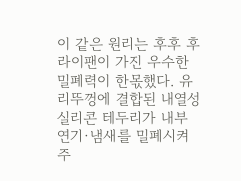이 같은 원리는 후후 후라이팬이 가진 우수한 밀폐력이 한몫했다. 유리뚜껑에 결합된 내열성 실리콘 테두리가 내부 연기·냄새를 밀폐시켜주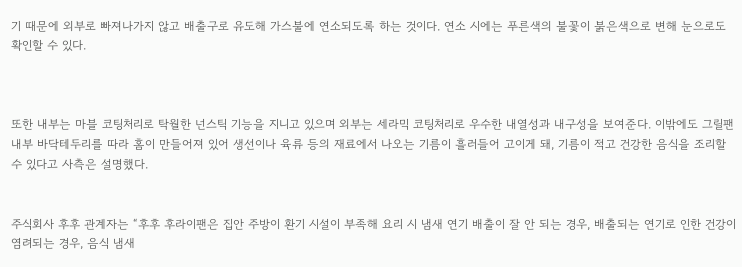기 때문에 외부로 빠져나가지 않고 배출구로 유도해 가스불에 연소되도록 하는 것이다. 연소 시에는 푸른색의 불꽃이 붉은색으로 변해 눈으로도 확인할 수 있다.



또한 내부는 마블 코팅처리로 탁월한 넌스틱 기능을 지니고 있으며 외부는 세라믹 코팅처리로 우수한 내열성과 내구성을 보여준다. 이밖에도 그릴팬 내부 바닥테두리를 따라 홈이 만들어져 있어 생선이나 육류 등의 재료에서 나오는 기름이 흘러들어 고이게 돼, 기름이 적고 건강한 음식을 조리할 수 있다고 사측은 설명했다.


주식회사 후후 관계자는 “후후 후라이팬은 집안 주방이 환기 시설이 부족해 요리 시 냄새 연기 배출이 잘 안 되는 경우, 배출되는 연기로 인한 건강이 염려되는 경우, 음식 냄새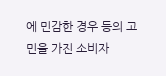에 민감한 경우 등의 고민을 가진 소비자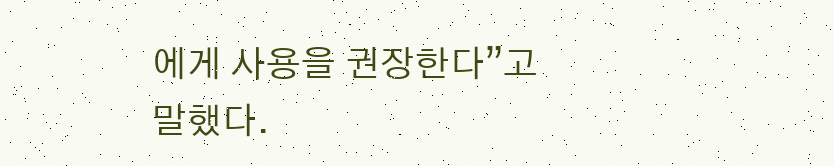에게 사용을 권장한다”고 말했다.